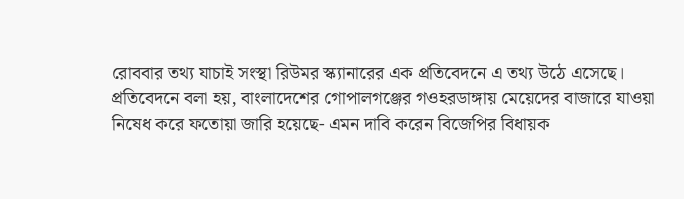রোববার তথ্য যাচাই সংস্থা রিউমর স্ক্যানারের এক প্রতিবেদনে এ তথ্য উঠে এসেছে।
প্রতিবেদনে বলা হয়, বাংলাদেশের গোপালগঞ্জের গওহরডাঙ্গায় মেয়েদের বাজারে যাওয়া নিষেধ করে ফতোয়া জারি হয়েছে- এমন দাবি করেন বিজেপির বিধায়ক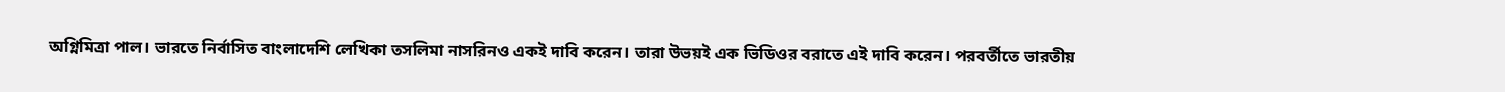অগ্নিমিত্রা পাল। ভারতে নির্বাসিত বাংলাদেশি লেখিকা তসলিমা নাসরিনও একই দাবি করেন। তারা উভয়ই এক ভিডিওর বরাতে এই দাবি করেন। পরবর্তীতে ভারতীয়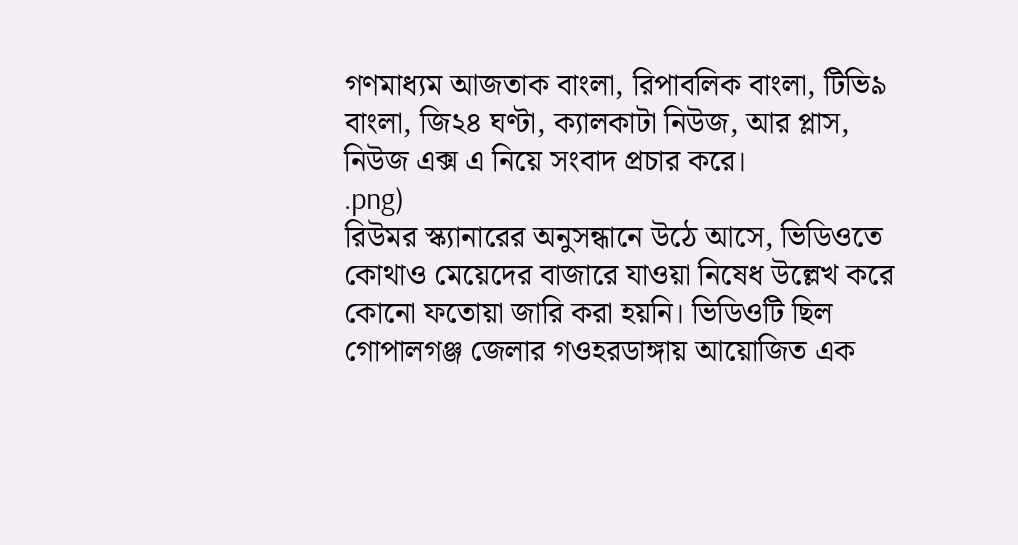গণমাধ্যম আজতাক বাংলা, রিপাবলিক বাংলা, টিভি৯ বাংলা, জি২৪ ঘণ্টা, ক্যালকাটা নিউজ, আর প্লাস, নিউজ এক্স এ নিয়ে সংবাদ প্রচার করে।
.png)
রিউমর স্ক্যানারের অনুসন্ধানে উঠে আসে, ভিডিওতে কোথাও মেয়েদের বাজারে যাওয়া নিষেধ উল্লেখ করে কোনো ফতোয়া জারি করা হয়নি। ভিডিওটি ছিল গোপালগঞ্জ জেলার গওহরডাঙ্গায় আয়োজিত এক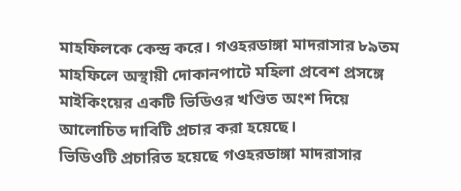মাহফিলকে কেন্দ্র করে। গওহরডাঙ্গা মাদরাসার ৮৯তম মাহফিলে অস্থায়ী দোকানপাটে মহিলা প্রবেশ প্রসঙ্গে মাইকিংয়ের একটি ভিডিওর খণ্ডিত অংশ দিয়ে আলোচিত দাবিটি প্রচার করা হয়েছে।
ভিডিওটি প্রচারিত হয়েছে গওহরডাঙ্গা মাদরাসার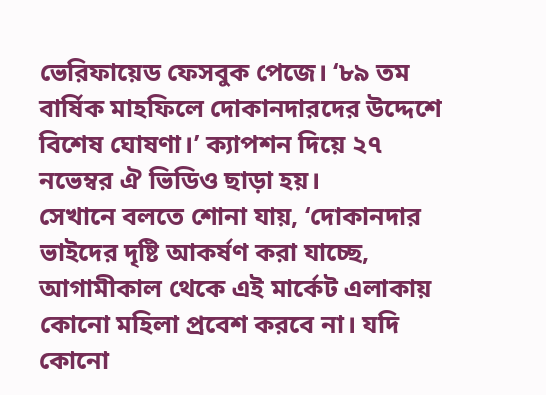ভেরিফায়েড ফেসবুক পেজে। ‘৮৯ তম বার্ষিক মাহফিলে দোকানদারদের উদ্দেশে বিশেষ ঘোষণা।’ ক্যাপশন দিয়ে ২৭ নভেম্বর ঐ ভিডিও ছাড়া হয়।
সেখানে বলতে শোনা যায়, ‘দোকানদার ভাইদের দৃষ্টি আকর্ষণ করা যাচ্ছে, আগামীকাল থেকে এই মার্কেট এলাকায় কোনো মহিলা প্রবেশ করবে না। যদি কোনো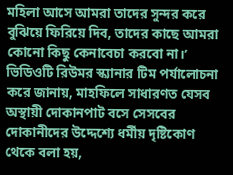মহিলা আসে আমরা তাদের সুন্দর করে বুঝিয়ে ফিরিয়ে দিব, তাদের কাছে আমরা কোনো কিছু কেনাবেচা করবো না।’
ভিডিওটি রিউমর স্ক্যানার টিম পর্যালোচনা করে জানায়, মাহফিলে সাধারণত যেসব অস্থায়ী দোকানপাট বসে সেসবের দোকানীদের উদ্দেশ্যে ধর্মীয় দৃষ্টিকোণ থেকে বলা হয়,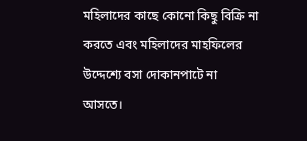মহিলাদের কাছে কোনো কিছু বিক্রি না করতে এবং মহিলাদের মাহফিলের উদ্দেশ্যে বসা দোকানপাটে না আসতে।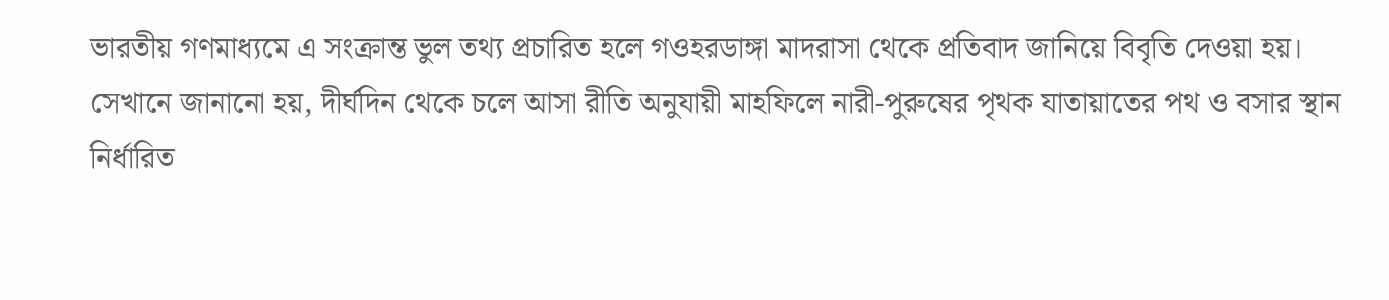ভারতীয় গণমাধ্যমে এ সংক্রান্ত ভুল তথ্য প্রচারিত হলে গওহরডাঙ্গা মাদরাসা থেকে প্রতিবাদ জানিয়ে বিবৃতি দেওয়া হয়।
সেখানে জানানো হয়, দীর্ঘদিন থেকে চলে আসা রীতি অনুযায়ী মাহফিলে নারী-পুরুষের পৃথক যাতায়াতের পথ ও বসার স্থান নির্ধারিত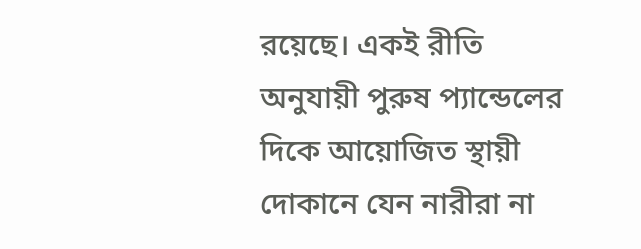রয়েছে। একই রীতি অনুযায়ী পুরুষ প্যান্ডেলের দিকে আয়োজিত স্থায়ী দোকানে যেন নারীরা না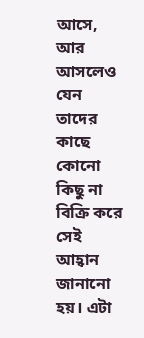আসে, আর আসলেও যেন তাদের কাছে কোনো কিছু না বিক্রি করে সেই আহ্বান জানানো হয়। এটা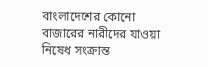বাংলাদেশের কোনো বাজারের নারীদের যাওয়া নিষেধ সংক্রান্ত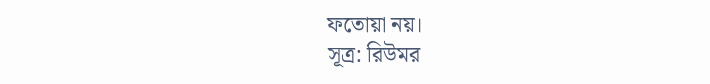ফতোয়া নয়।
সূত্র: রিউমর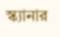স্ক্যানার